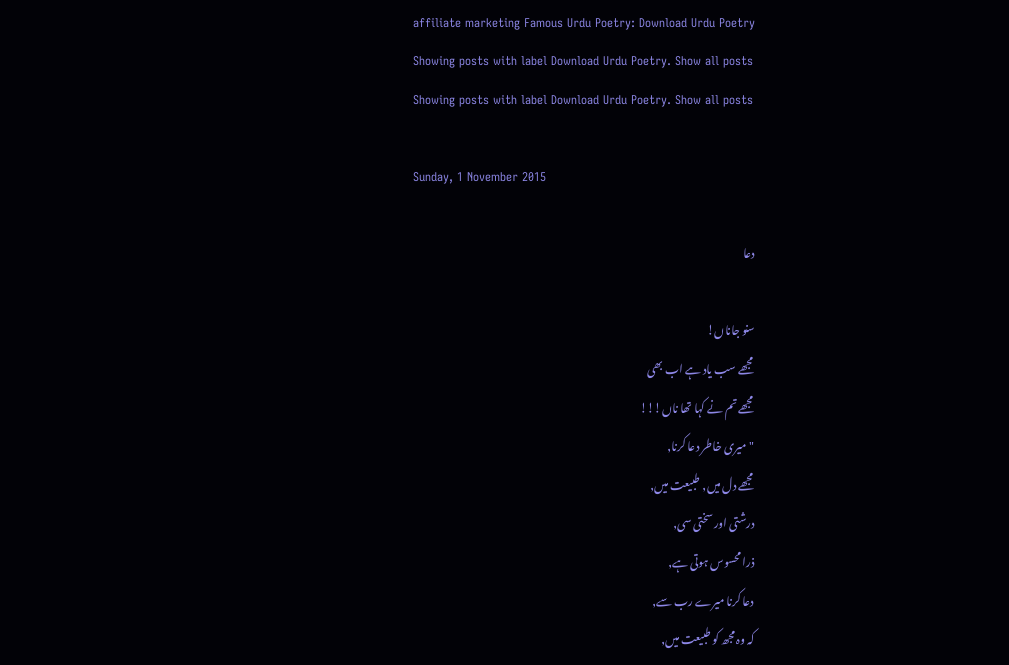affiliate marketing Famous Urdu Poetry: Download Urdu Poetry
Showing posts with label Download Urdu Poetry. Show all posts
Showing posts with label Download Urdu Poetry. Show all posts

Sunday, 1 November 2015

دعا

سنو جاناں!
مجھے سب یاد ہے اب بھی
مجھے تم نے کہا تھا ناں!!!
"میری خاطر دعا کرنا,
مجھے دل میں, طبیعت میں,
درشتی اور سختی سی,
ذرا محسوس ہوتی ہے,
دعا کرنا میرے رب سے,
کہ وہ مجھ کو طبیعت میں,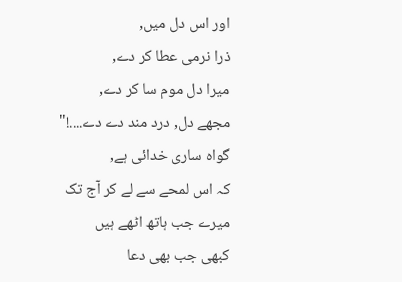اور اس دل میں,
ذرا نرمی عطا کر دے,
میرا دل موم سا کر دے,
مجھے دل, درد مند دے دے....!"
گواہ ساری خدائی ہے,
کہ اس لمحے سے لے کر آج تک
میرے جب ہاتھ اٹھے ہیں
کبھی جب بھی دعا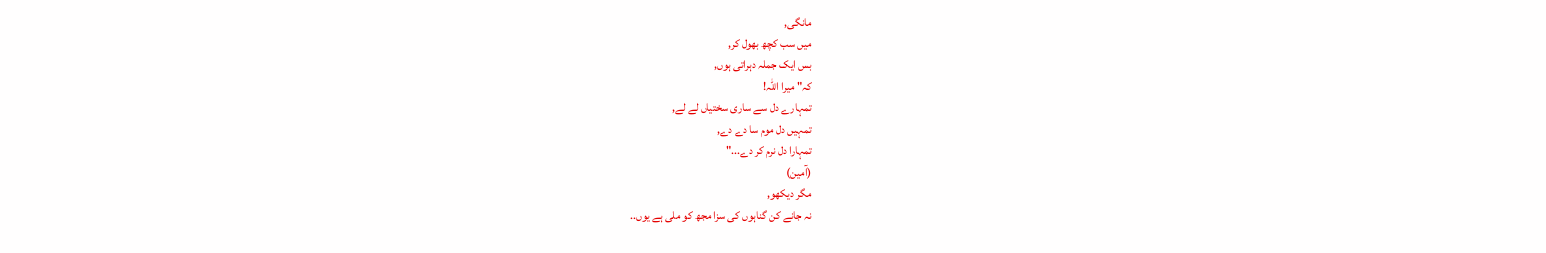مانگی,
میں سب کچھ بھول کر,
بس ایک جملہ دہراتی ہوں,
کہ" میرا اللہ!
تمہارے دل سے ساری سختیاں لے لے,
تمہیں دل موم سا دے دے,
تمہارا دل نرم کر دے..."
(آمین)
مگر دیکھو,
نہ جانے کن گناہوں کی سزا مجھ کو ملی ہے یوں..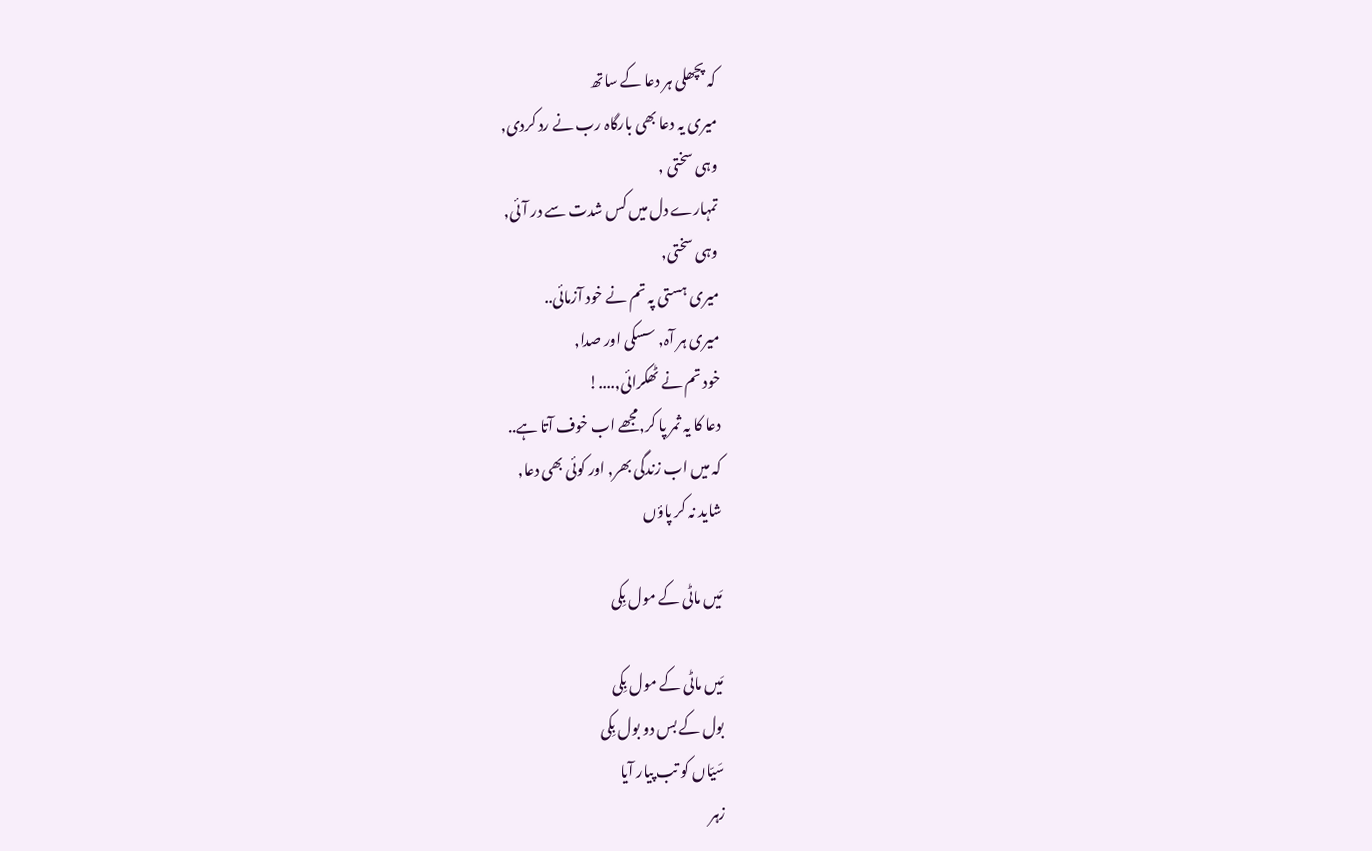کہ پچھلی ہر دعا کے ساتھ
میری یہ دعا بھی بارگاہ رب نے رد کردی,
وہی سختی ,
تمہارے دل میں کس شدت سے در آئی,
وہی سختی,
میری ہستی پہ تم نے خود آزمائی..
میری ہر آہ, سسکی اور صدا,
خود تم نے ٹھکرائی,....!
دعا کا یہ ثمر پا کر,مجھے اب خوف آتا ہے..
کہ میں اب زندگی بھر, اور کوئی بھی دعا,
شاید نہ کر پاؤں

مَیں ماٹی کے مول بِکی

مَیں ماٹی کے مول بِکی
بول کے بس دو بول بِکی
سَیّاں کو تب پیار آیا
زہر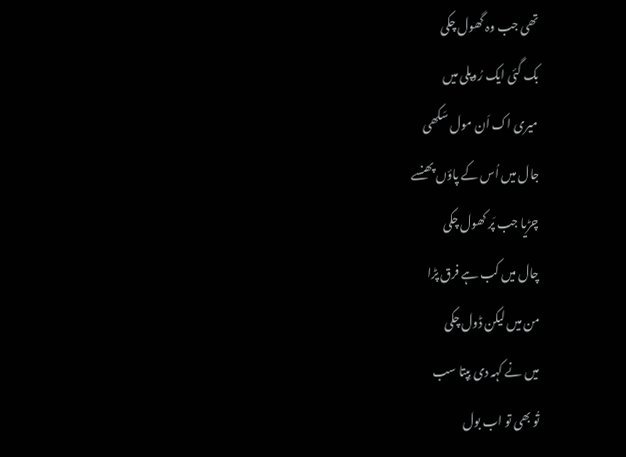تھی جب وہ گھول چکی
بک گئی ایک رُوپلی میں
میری اک اَن مول سَکھی
جال میں اُس کے پاؤں پھنسے
چڑیا جب پَر کھول چکی
چال میں کب ہے فرق پڑا
من میں لیکن ڈول چکی
میں نے کہہ دی بِپتا سب
تُو بھی تو اب بول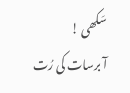سَکھی !
آ برسات کی رُت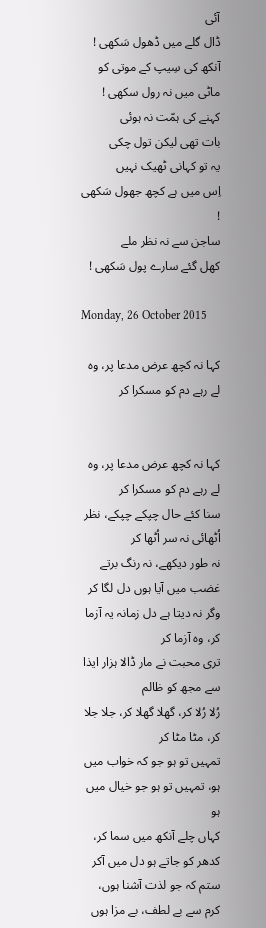آئی
ڈال گلے میں ڈھول سَکھی !
آنکھ کی سِیپ کے موتی کو
ماٹی میں نہ رول سکھی !
کہنے کی ہمّت نہ ہوئی
بات تھی لیکن تول چکی
یہ تو کہانی ٹھیک نہیں
اِس میں ہے کچھ جھول سَکھی !
ساجن سے نہ نظر ملے
کھل گئے سارے پول سَکھی !

Monday, 26 October 2015

کہا نہ کچھ عرض مدعا پر، وہ لے رہے دم کو مسکرا کر


کہا نہ کچھ عرض مدعا پر، وہ لے رہے دم کو مسکرا کر
سنا کئے حال چپکے چپکے، نظر اُٹھائی نہ سر اُٹھا کر
نہ طور دیکھے، نہ رنگ برتے غضب میں آیا ہوں دل لگا کر
وگر نہ دیتا ہے دل زمانہ یہ آزما کر، وہ آزما کر
تری محبت نے مار ڈالا ہزار ایذا سے مجھ کو ظالم
رُلا رُلا کر، گھلا گھلا کر، جلا جلا کر، مٹا مٹا کر
تمہیں تو ہو جو کہ خواب میں ہو، تمہیں تو ہو جو خیال میں ہو
کہاں چلے آنکھ میں سما کر، کدھر کو جاتے ہو دل میں آکر
ستم کہ جو لذت آشنا ہوں، کرم سے بے لطف، بے مزا ہوں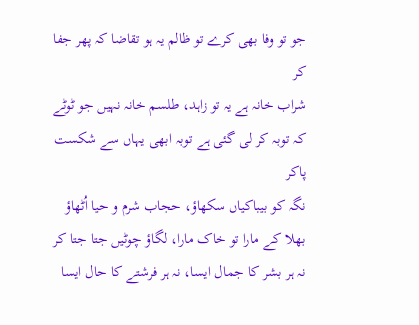جو تو وفا بھی کرے تو ظالم یہ ہو تقاضا کہ پھر جفا کر
شراب خانہ ہے یہ تو زاہد، طلسم خانہ نہیں جو ٹوٹے
کہ توبہ کر لی گئی ہے توبہ ابھی یہاں سے شکست پاکر
نگہ کو بیباکیاں سکھاؤ، حجاب شرم و حیا اُٹھاؤ
بھلا کے مارا تو خاک مارا، لگاؤ چوٹیں جتا جتا کر
نہ ہر بشر کا جمال ایسا، نہ ہر فرشتے کا حال ایسا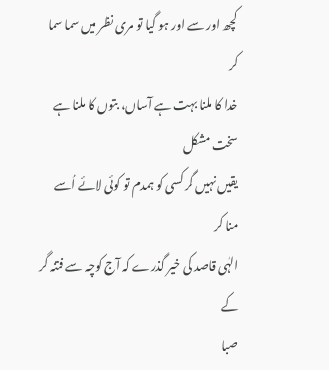کچھ اور سے اور ہو گیا تو مری نظر میں سما سما کر
خدا کا ملنا بہت ہے آساں، بتوں کا ملنا ہے سخت مشکل
یقیں نہیں‌ گر کسی کو ہمدم تو کوئی لائے اُسے منا کر
الہٰی قاصد کی خیر گذرے کہ آج کوچہ سے فتنہ گر کے
صبا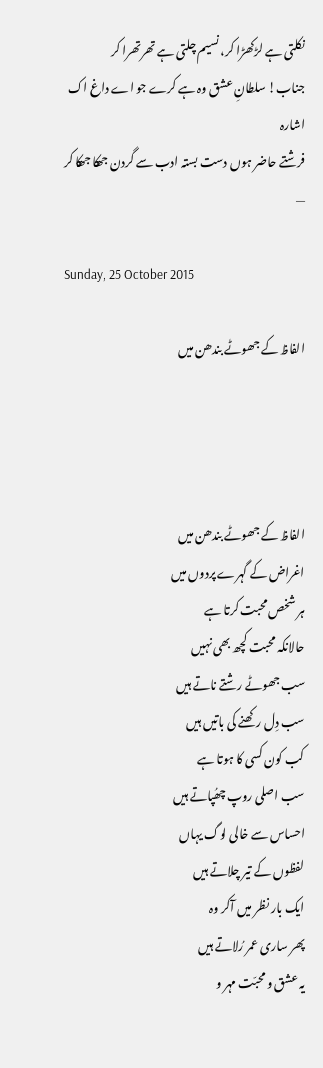نکلتی ہے لڑکھڑا کر، نسیم چلتی ہے تھرتھرا کر
جناب! سلطانِ عشق وہ ہے کرے جو اے داغ اک اشارہ
فرشتے حاضر ہوں دست بستہ ادب سے گردن جھکا جھکا کر —

Sunday, 25 October 2015

الفاظ کے جھوٹے بندھن میں




الفاظ کے جھوٹے بندھن میں
اغراض کے گہرے پردوں میں
ہر شخص محبت کرتا ہے
حالانکہ محبت کچھ بھی نہیں
سب جھوٹے رشتے ناتے ہیں
سب دِل رکھنے کی باتیں ہیں
کب کون کسی کا ہوتا ہے
سب اصلی روپ چھُپاتے ہیں
احساس سے خالی لوگ یہاں
لفظوں کے تیر چلاتے ہیں
ایک بار نظر میں آکر وہ
پھر ساری عمر رُلاتے ہیں
یہ عشق و محبّت مہر و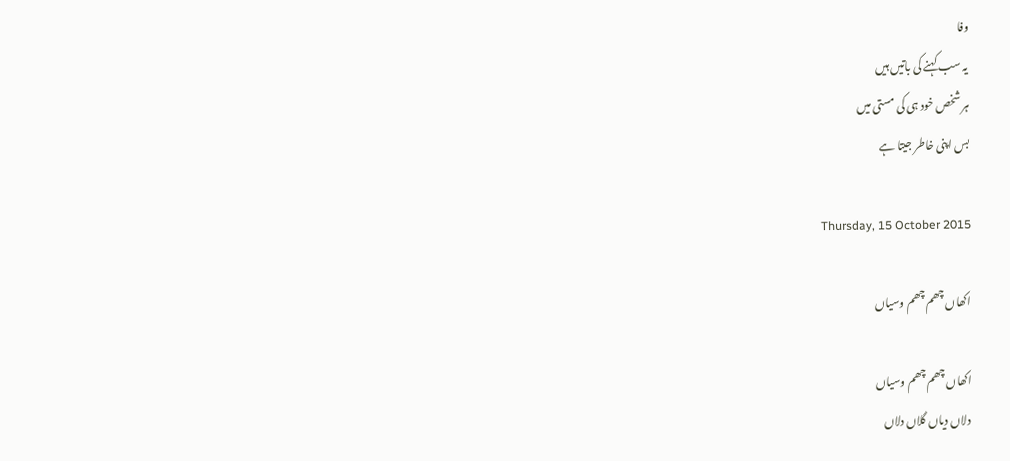وفا
یہ سب کہنے کی باتیں ہیں
ہر شخص خود ہی کی مستی میں
بس اپنی خاطر جیتا ہے

Thursday, 15 October 2015

اکھاں چھم چھم وسیاں

اکھاں چھم چھم وسیاں
 دلاں دیاں گلاں دلاں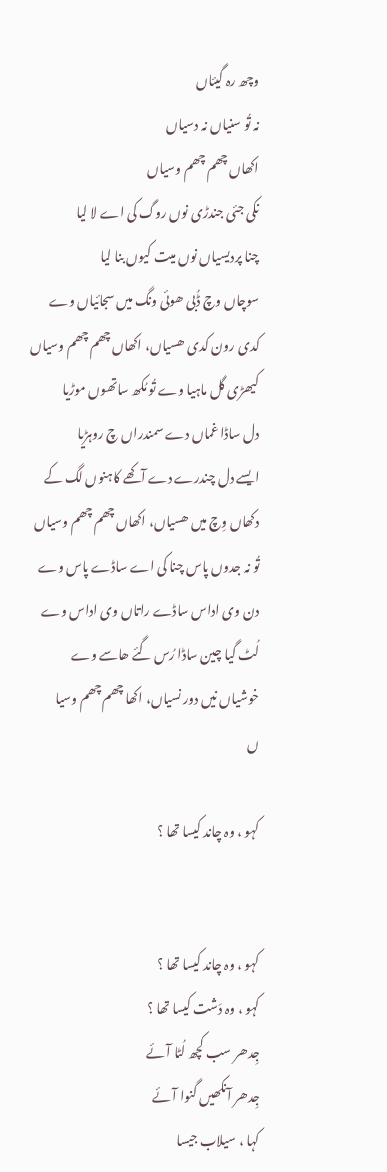وچھ رہ گیئاں
نہ تُو سنیاں نہ دسیاں
اکھاں چھم چھم وسیاں
نکی جئی جندڑی نوں روگ کی اے لا لیا
چنا پردیسیاں نوں میت کیوں بنا لیا
سوچاں وچ ڈُبی ھوئی ونگ میں سجائیاں وے
کدی رون کدی ھسیاں، اکھاں چھم چھم وسیاں
کیھڑی گل ماہیا وے تُو مُکھ ساتھوں موڑیا
دل ساڈا غماں دے سمندراں چ روہڑیا
ایسے دل چندرے دے آکھے کاہنوں لگ کے
دکھاں وِچ میں ھسیاں، اکھاں چھم چھم وسیاں
تُو نہ جدوں پاس چنا کی اے ساڈے پاس وے
دن وی اداس ساڈے راتاں وی اداس وے
لُٹ گیا چین ساڈا رُس گئے ھاسے وے
خوشیاں نیں دور نسیاں، اکھا چھم چھم وسیا
ں

کہو ، وہ چاند کیسا تھا ؟


کہو ، وہ چاند کیسا تھا ؟
کہو ، وہ دَشت کیسا تھا ؟
جِدھر سب کچھ لُٹا آئے
جِدھر آنکھیں گنوا آئے
کہا ، سیلاب جیسا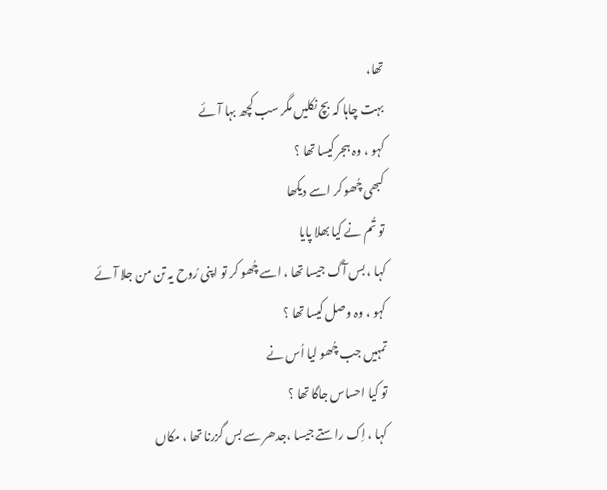تھا،
بہت چاہا کہ بچ نکلیں مگر سب کچھ بہا آئے
کہو ، وہ ہجر کیسا تھا ؟
کبھی چُھو کر اسے دیکھا
تو تُم نے کیا بھلا پایا
کہا ، بس آگ جیسا تھا ، اسے چُھو کر تو اپنی رُوح یہ تن من جلا آئے
کہو ، وہ وصل کیسا تھا ؟
تمہیں جب چُھو لیا اُس نے
تو کیا احساس جاگا تھا ؟
کہا ، اِک راستے جیسا ،جدھر سے بس گزرنا تھا ، مکاں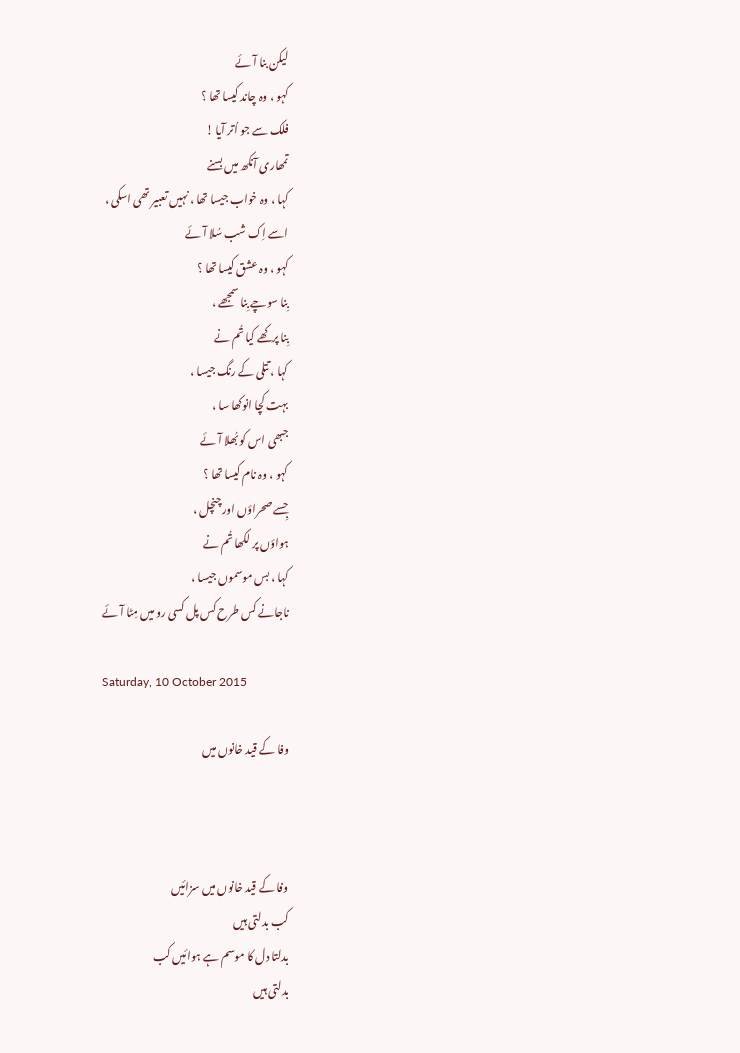لیکن بنا آئے
کہو ، وہ چاند کیسا تھا ؟
فلک سے جو اُتر آیا !
تمھاری آنکھ میں بسنے
کہا ، وہ خواب جیسا تھا ، نہیں تعبیر تھی اسکی ،
اسے اِک شب سُلا آئے
کہو ، وہ عشق کیسا تھا ؟
بِنا سوچے بِنا سمجھے ،
بِنا پرکھے کیا تُم نے
کہا ، تتلی کے رنگ جیسا ،
بہت کچا انوکھا سا ،
جبھی اس کو بُھلا آئے
کہو ، وہ نام کیسا تھا ؟
جِسے صحراؤں اور چنچل ،
ہواؤں پر لکھا تُم نے
کہا ، بس موسموں جیسا ،
ناجانے کس طرح کس پل کسی رو میں مِٹا آئے

Saturday, 10 October 2015

وفا کے قید خانوں میں



وفا کے قید خانوں میں سزائیں
کب بدلتی ہیں
بدلتا دل کا موسم ہے ہوائیں کب
بدلتی ہیں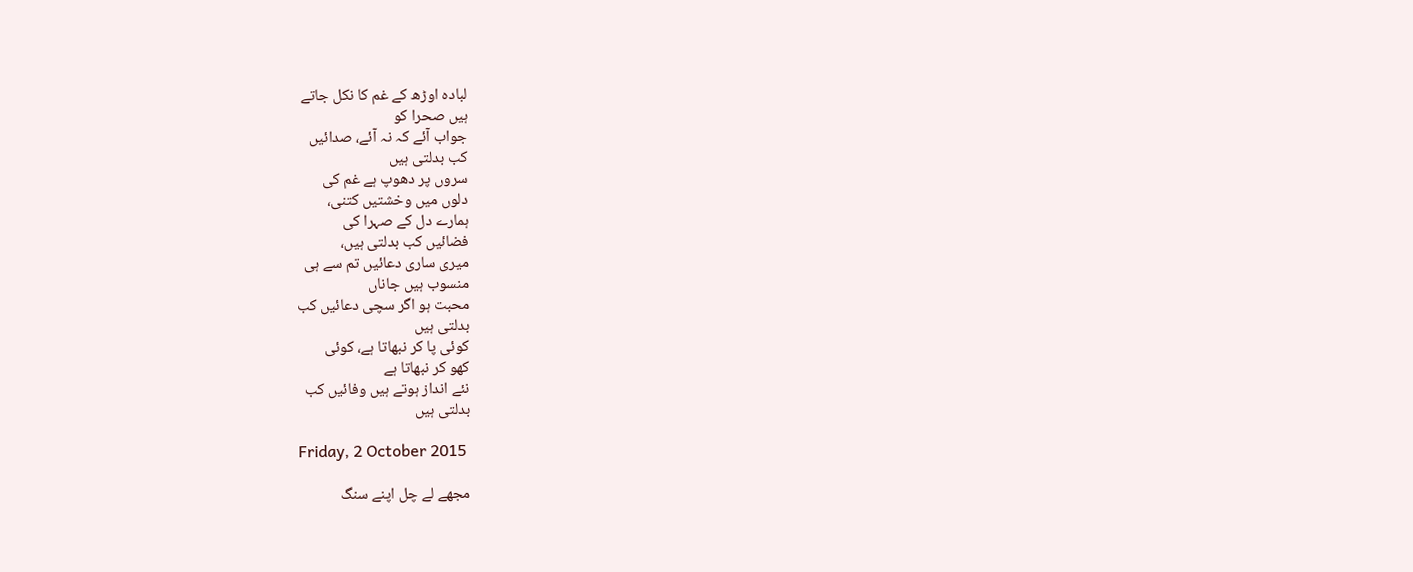لبادہ اوڑھ کے غم کا نکل جاتے
ہیں صحرا کو
جواب آئے کہ نہ آئے، صدائیں
کب بدلتی ہیں
سروں پر دھوپ ہے غم کی
دلوں میں وخشتیں کتنی،
ہمارے دل کے صہرا کی
فضائیں کب بدلتی ہیں،
میری ساری دعائیں تم سے ہی
منسوب ہیں جاناں
محبت ہو اگر سچی دعائیں کب
بدلتی ہیں
کوئی پا کر نبھاتا ہے، کوئی
کھو کر نبھاتا ہے
نئے انداز ہوتے ہیں وفائیں کب
بدلتی ہیں

Friday, 2 October 2015

مجھے لے چل اپنے سنگ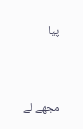پیا


مجھے لے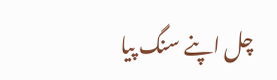چل اپنے سنگ پیا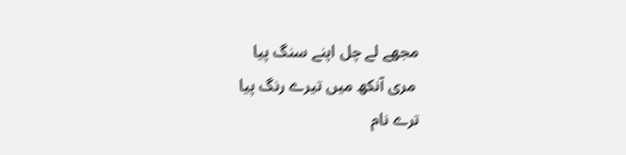مجھے لے چل اپنے سنگ پیا
 مری آنکھ میں تیرے رنگ پیا
ترے نام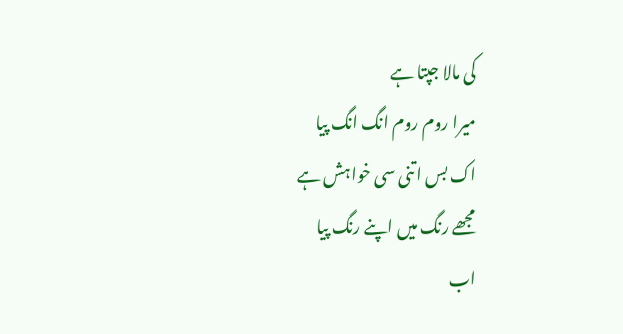کی مالا جپتا ہے
میرا روم روم انگ انگ پیا
اک بس اتنی سی خواہش ہے
مجھے رنگ میں اپنے رنگ پیا
اب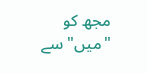مجھ کو "میں" سے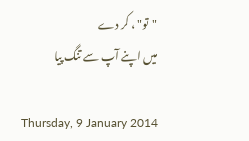"تو" ، کر دے
میں اپنے آپ سے تنگ پیا

Thursday, 9 January 2014